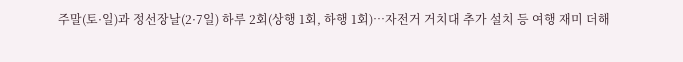주말(토·일)과 정선장날(2·7일) 하루 2회(상행 1회, 하행 1회)…자전거 거치대 추가 설치 등 여행 재미 더해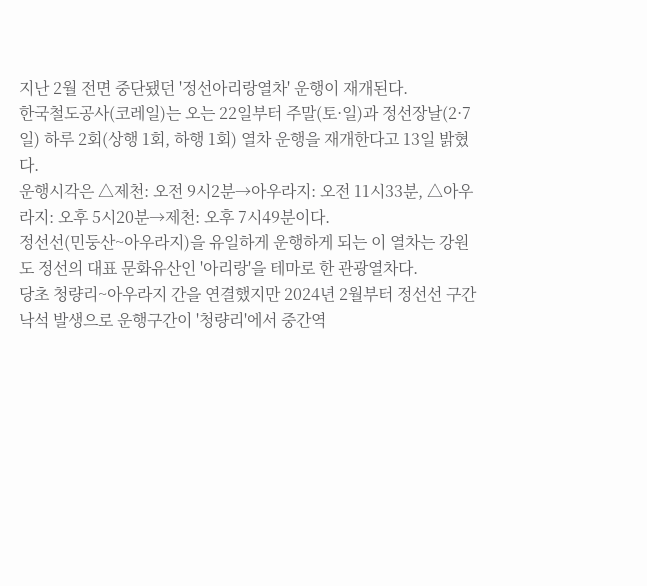지난 2월 전면 중단됐던 '정선아리랑열차' 운행이 재개된다.
한국철도공사(코레일)는 오는 22일부터 주말(토·일)과 정선장날(2·7일) 하루 2회(상행 1회, 하행 1회) 열차 운행을 재개한다고 13일 밝혔다.
운행시각은 △제천: 오전 9시2분→아우라지: 오전 11시33분, △아우라지: 오후 5시20분→제천: 오후 7시49분이다.
정선선(민둥산~아우라지)을 유일하게 운행하게 되는 이 열차는 강원도 정선의 대표 문화유산인 '아리랑'을 테마로 한 관광열차다.
당초 청량리~아우라지 간을 연결했지만 2024년 2월부터 정선선 구간 낙석 발생으로 운행구간이 '청량리'에서 중간역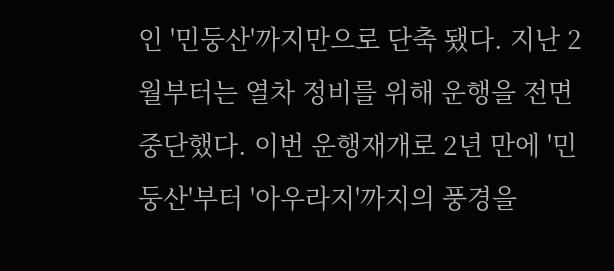인 '민둥산'까지만으로 단축 됐다. 지난 2월부터는 열차 정비를 위해 운행을 전면 중단했다. 이번 운행재개로 2년 만에 '민둥산'부터 '아우라지'까지의 풍경을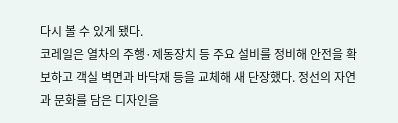다시 볼 수 있게 됐다.
코레일은 열차의 주행·제동장치 등 주요 설비를 정비해 안전을 확보하고 객실 벽면과 바닥재 등을 교체해 새 단장했다. 정선의 자연과 문화를 담은 디자인을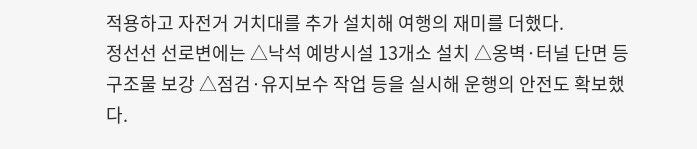적용하고 자전거 거치대를 추가 설치해 여행의 재미를 더했다.
정선선 선로변에는 △낙석 예방시설 13개소 설치 △옹벽·터널 단면 등 구조물 보강 △점검·유지보수 작업 등을 실시해 운행의 안전도 확보했다.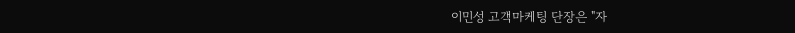이민성 고객마케팅 단장은 "자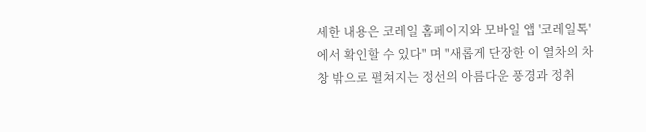세한 내용은 코레일 홈페이지와 모바일 앱 '코레일톡'에서 확인할 수 있다" 며 "새롭게 단장한 이 열차의 차창 밖으로 펼쳐지는 정선의 아름다운 풍경과 정취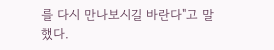를 다시 만나보시길 바란다"고 말했다.